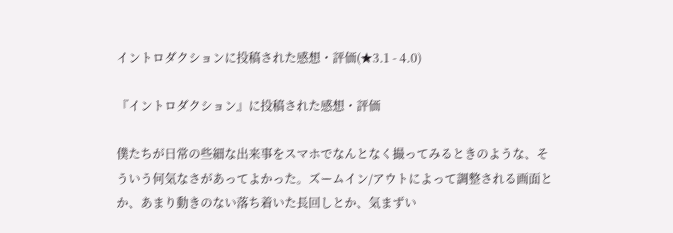イントロダクションに投稿された感想・評価(★3.1 - 4.0)

『イントロダクション』に投稿された感想・評価

僕たちが日常の些細な出来事をスマホでなんとなく撮ってみるときのような、そういう何気なさがあってよかった。ズームイン/アウトによって調整される画面とか、あまり動きのない落ち着いた長回しとか、気まずい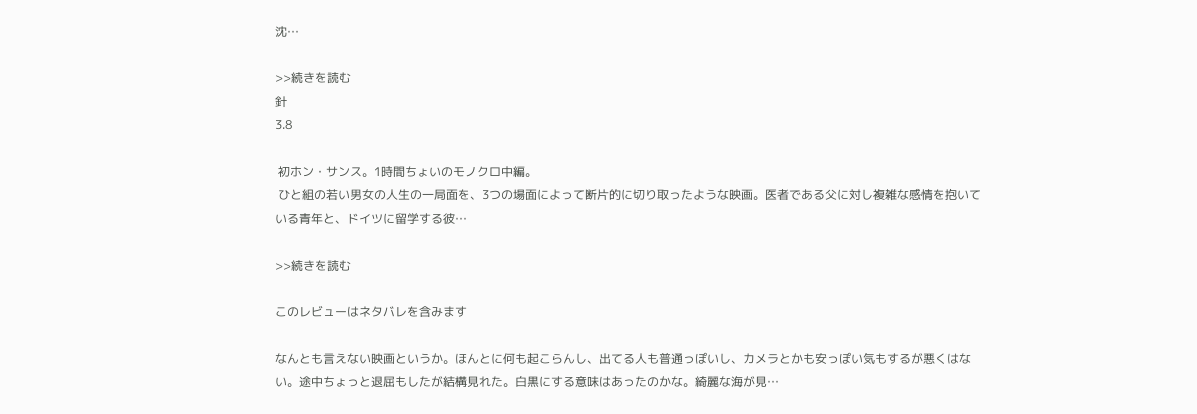沈…

>>続きを読む
針
3.8

 初ホン・サンス。1時間ちょいのモノクロ中編。
 ひと組の若い男女の人生の一局面を、3つの場面によって断片的に切り取ったような映画。医者である父に対し複雑な感情を抱いている青年と、ドイツに留学する彼…

>>続きを読む

このレビューはネタバレを含みます

なんとも言えない映画というか。ほんとに何も起こらんし、出てる人も普通っぽいし、カメラとかも安っぽい気もするが悪くはない。途中ちょっと退屈もしたが結構見れた。白黒にする意味はあったのかな。綺麗な海が見…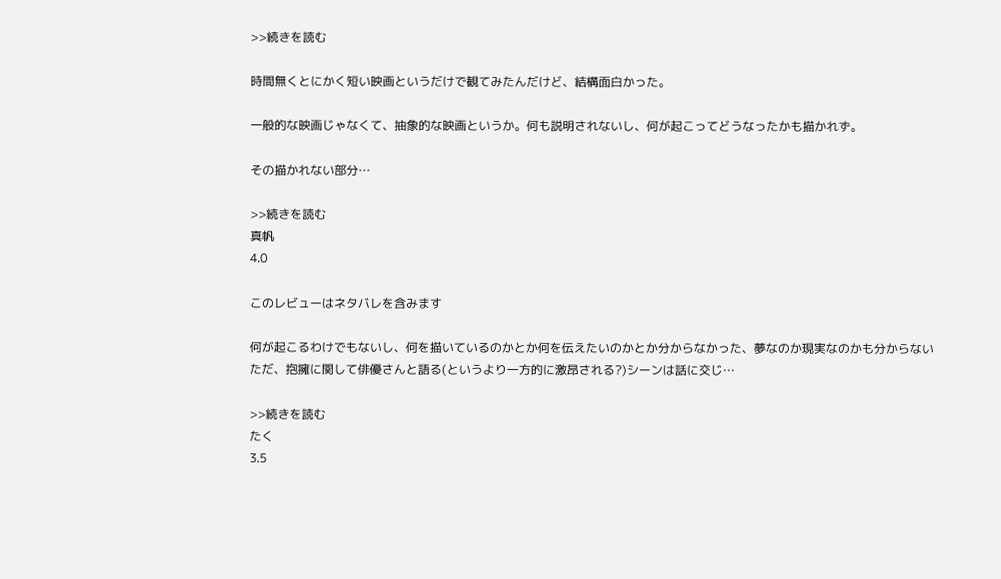>>続きを読む

時間無くとにかく短い映画というだけで観てみたんだけど、結構面白かった。

一般的な映画じゃなくて、抽象的な映画というか。何も説明されないし、何が起こってどうなったかも描かれず。

その描かれない部分…

>>続きを読む
真帆
4.0

このレビューはネタバレを含みます

何が起こるわけでもないし、何を描いているのかとか何を伝えたいのかとか分からなかった、夢なのか現実なのかも分からない
ただ、抱擁に関して俳優さんと語る(というより一方的に激昂される?)シーンは話に交じ…

>>続きを読む
たく
3.5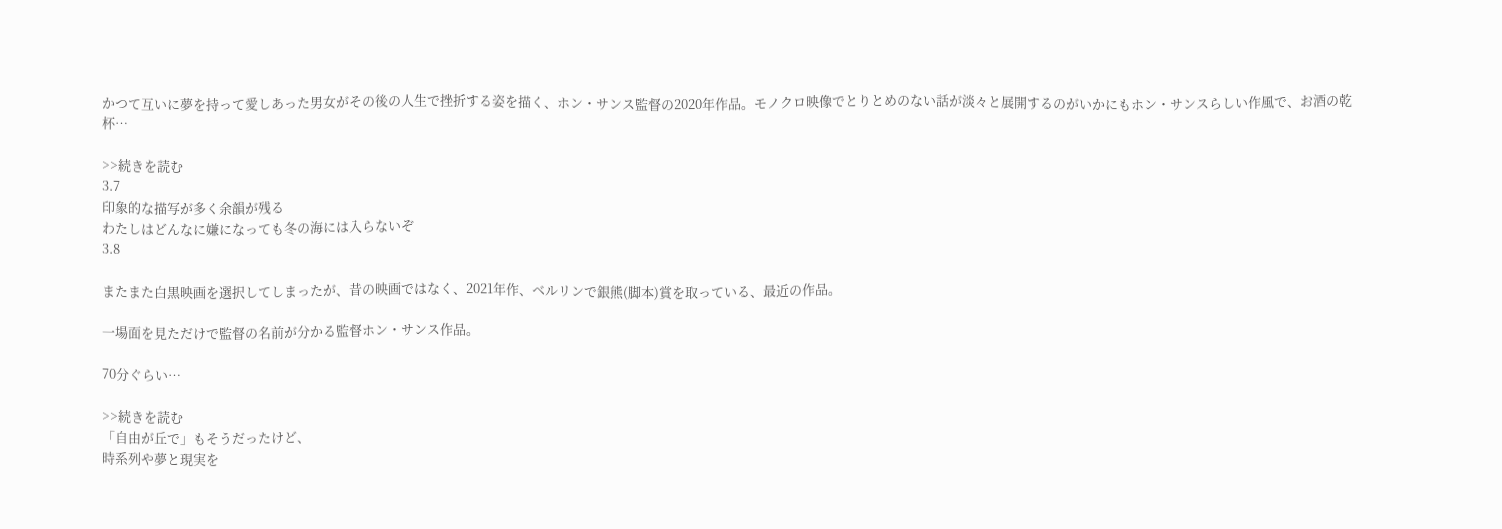かつて互いに夢を持って愛しあった男女がその後の人生で挫折する姿を描く、ホン・サンス監督の2020年作品。モノクロ映像でとりとめのない話が淡々と展開するのがいかにもホン・サンスらしい作風で、お酒の乾杯…

>>続きを読む
3.7
印象的な描写が多く余韻が残る
わたしはどんなに嫌になっても冬の海には入らないぞ
3.8

またまた白黒映画を選択してしまったが、昔の映画ではなく、2021年作、ベルリンで銀熊(脚本)賞を取っている、最近の作品。

一場面を見ただけで監督の名前が分かる監督ホン・サンス作品。

70分ぐらい…

>>続きを読む
「自由が丘で」もそうだったけど、
時系列や夢と現実を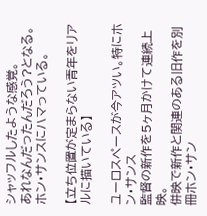シャッフルしたような感覚。
あれなんだったんだろう?となる。ホン・サンスにハマっている。

【立ち位置が定まらない青年をリアルに描いている】

ユーロスペースが今アツい。特にホン・サンス
監督の新作を5ヶ月かけて連続上映。
併映で新作と関連のある旧作を別冊ホン・サン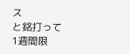ス
と銘打って1週間限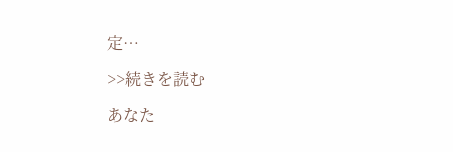定…

>>続きを読む

あなた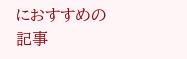におすすめの記事